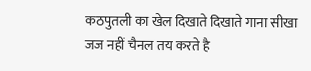कठपुतली का खेल दिखाते दिखाते गाना सीखा
जज नहीं चैनल तय करते है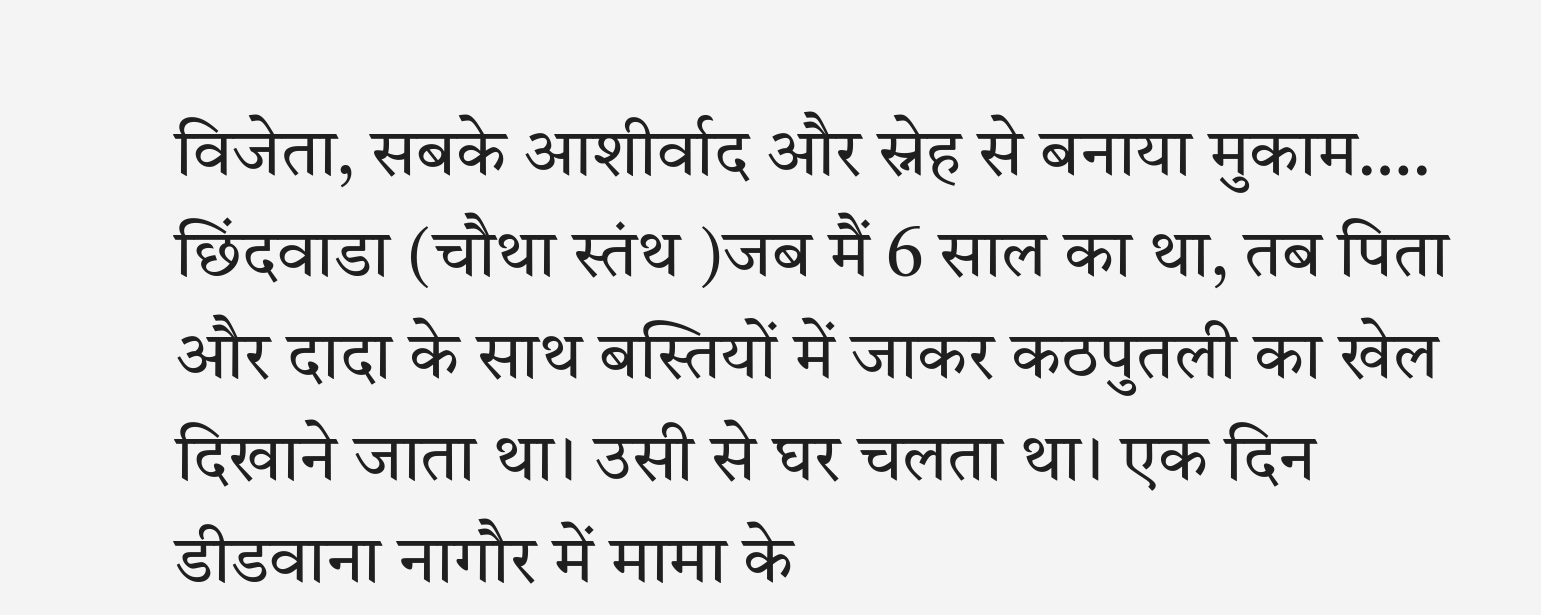विजेता, सबके आशीर्वाद और स्नेह से बनाया मुकाम….
छिंदवाडा (चौथा स्तंथ )जब मैं 6 साल का था, तब पिता और दादा के साथ बस्तियों में जाकर कठपुतली का खेल दिखाने जाता था। उसी से घर चलता था। एक दिन डीडवाना नागौर में मामा के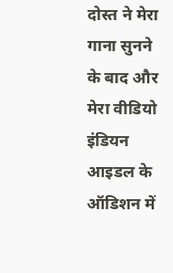दोस्त ने मेरा गाना सुनने के बाद और मेरा वीडियो इंडियन आइडल के ऑडिशन में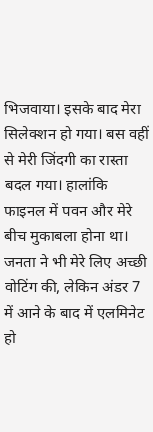भिजवाया। इसके बाद मेरा सिलेक्शन हो गया। बस वहीं से मेरी जिंदगी का रास्ता बदल गया। हालांकि फाइनल में पवन और मेरे बीच मुकाबला होना था। जनता ने भी मेरे लिए अच्छी वोटिंग की, लेकिन अंडर 7 में आने के बाद में एलमिनेट हो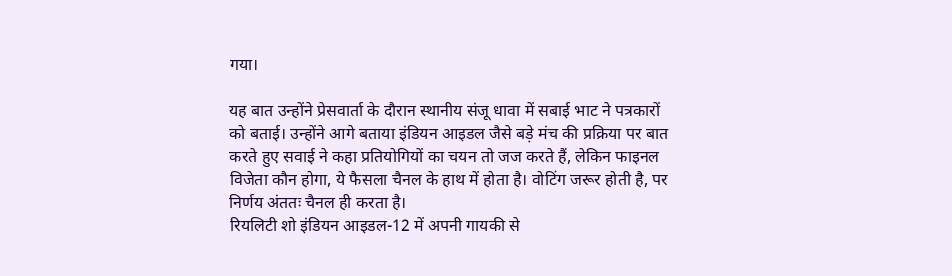गया।

यह बात उन्होंने प्रेसवार्ता के दौरान स्थानीय संजू धावा में सबाई भाट ने पत्रकारों को बताई। उन्होंने आगे बताया इंडियन आइडल जैसे बड़े मंच की प्रक्रिया पर बात करते हुए सवाई ने कहा प्रतियोगियों का चयन तो जज करते हैं, लेकिन फाइनल विजेता कौन होगा, ये फैसला चैनल के हाथ में होता है। वोटिंग जरूर होती है, पर निर्णय अंततः चैनल ही करता है।
रियलिटी शो इंडियन आइडल-12 में अपनी गायकी से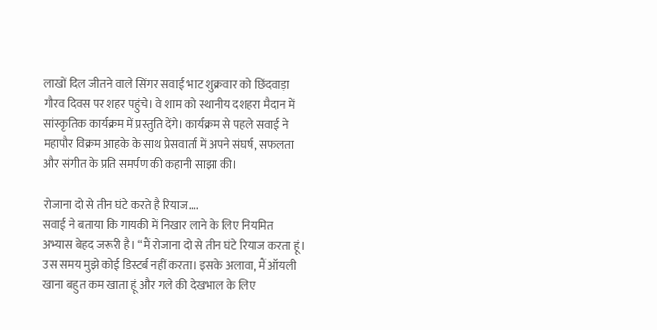लाखों दिल जीतने वाले सिंगर सवाई भाट शुक्रवार को छिंदवाड़ा गौरव दिवस पर शहर पहुंचे। वे शाम को स्थानीय दशहरा मैदान में सांस्कृतिक कार्यक्रम में प्रस्तुति देंगे। कार्यक्रम से पहले सवाई ने महापौर विक्रम आहके के साथ प्रेसवार्ता में अपने संघर्ष, सफलता और संगीत के प्रति समर्पण की कहानी साझा की।

रोजाना दो से तीन घंटे करते है रियाज….
सवाई ने बताया कि गायकी में निखार लाने के लिए नियमित अभ्यास बेहद जरूरी है। “मैं रोजाना दो से तीन घंटे रियाज करता हूं। उस समय मुझे कोई डिस्टर्ब नहीं करता। इसके अलावा, मैं ऑयली खाना बहुत कम खाता हूं और गले की देखभाल के लिए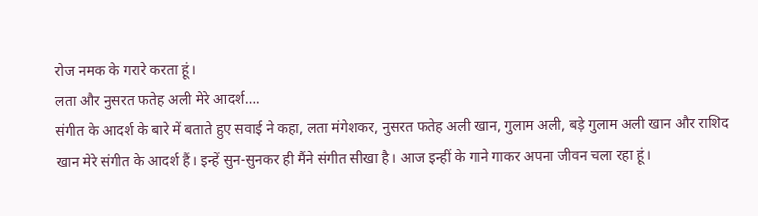रोज नमक के गरारे करता हूं।
लता और नुसरत फतेह अली मेरे आदर्श….
संगीत के आदर्श के बारे में बताते हुए सवाई ने कहा, लता मंगेशकर, नुसरत फतेह अली खान, गुलाम अली, बड़े गुलाम अली खान और राशिद खान मेरे संगीत के आदर्श हैं। इन्हें सुन-सुनकर ही मैंने संगीत सीखा है। आज इन्हीं के गाने गाकर अपना जीवन चला रहा हूं।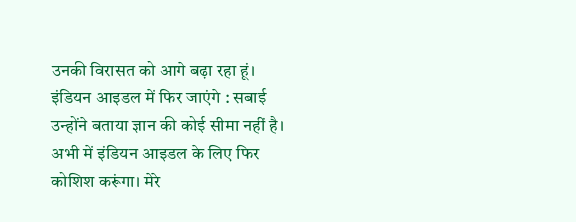उनकी विरासत को आगे बढ़ा रहा हूं।
इंडियन आइडल में फिर जाएंगे : सबाई
उन्होंने बताया ज्ञान की कोई सीमा नहीं है। अभी में इंडियन आइडल के लिए फिर कोशिश करूंगा। मेरे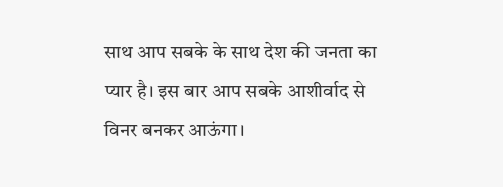साथ आप सबके के साथ देश की जनता का प्यार है। इस बार आप सबके आशीर्वाद से विनर बनकर आऊंगा।